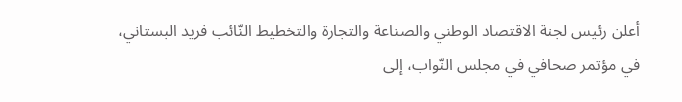أعلن رئيس لجنة الاقتصاد الوطني والصناعة والتجارة والتخطيط النّائب فريد البستاني، في مؤتمر صحافي في مجلس النّواب، إلى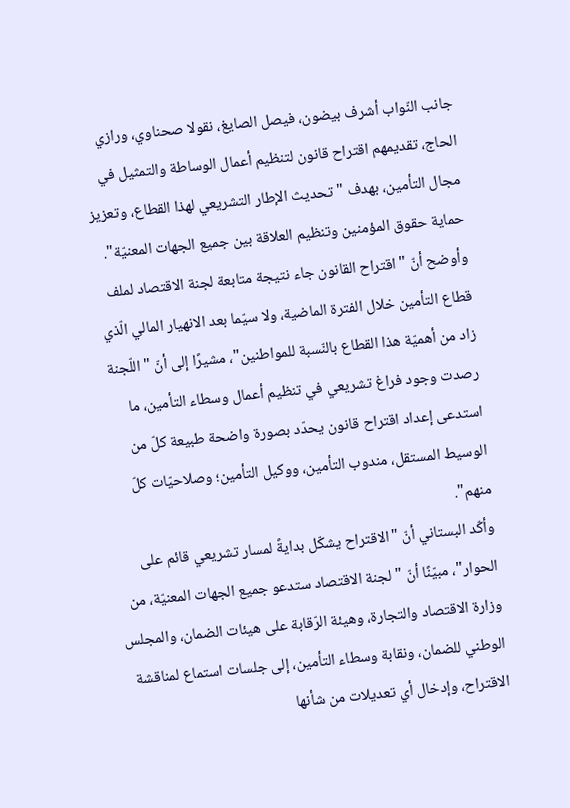جانب النّواب أشرف بيضون، فيصل الصايغ، نقولا صحناوي، ورازي الحاج، تقديمهم اقتراح قانون لتنظيم أعمال الوساطة والتمثيل في مجال التأمين، بهدف "تحديث الإطار التشريعي لهذا القطاع، وتعزيز حماية حقوق المؤمنين وتنظيم العلاقة بين جميع الجهات المعنيّة".
وأوضح أنّ "اقتراح القانون جاء نتيجة متابعة لجنة الاقتصاد لملف قطاع التأمين خلال الفترة الماضية، ولا سيّما بعد الانهيار المالي الّذي زاد من أهميّة هذا القطاع بالنّسبة للمواطنين"، مشيرًا إلى أنّ "اللّجنة رصدت وجود فراغ تشريعي في تنظيم أعمال وسطاء التأمين، ما استدعى إعداد اقتراح قانون يحدّد بصورة واضحة طبيعة كلّ من الوسيط المستقل، مندوب التأمين، ووكيل التأمين؛ وصلاحيّات كلّ منهم".
وأكّد البستاني أنّ "الاقتراح يشكّل بدايةً لمسار تشريعي قائم على الحوار"، مبيّنًا أنّ "لجنة الاقتصاد ستدعو جميع الجهات المعنيّة، من وزارة الاقتصاد والتجارة، وهيئة الرّقابة على هيئات الضمان، والمجلس الوطني للضمان، ونقابة وسطاء التأمين، إلى جلسات استماع لمناقشة الاقتراح، وإدخال أي تعديلات من شأنها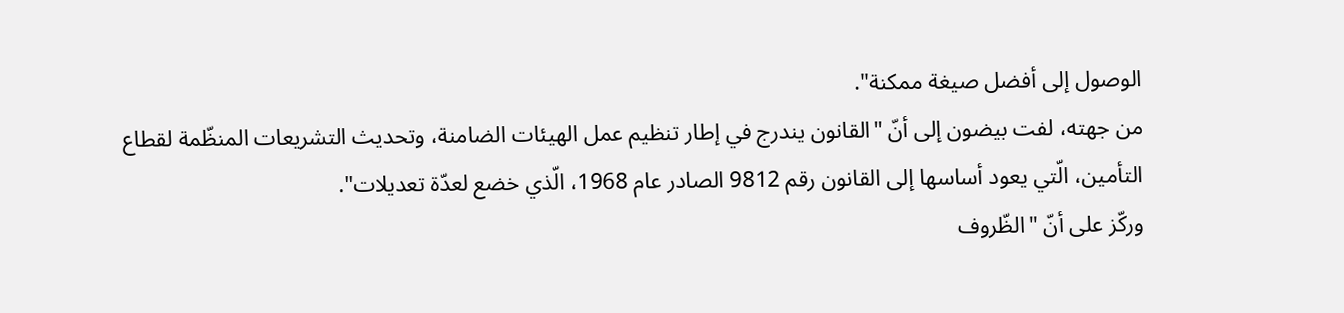الوصول إلى أفضل صيغة ممكنة".
من جهته، لفت بيضون إلى أنّ "القانون يندرج في إطار تنظيم عمل الهيئات الضامنة، وتحديث التشريعات المنظّمة لقطاع التأمين، الّتي يعود أساسها إلى القانون رقم 9812 الصادر عام 1968، الّذي خضع لعدّة تعديلات".
وركّز على أنّ "الظّروف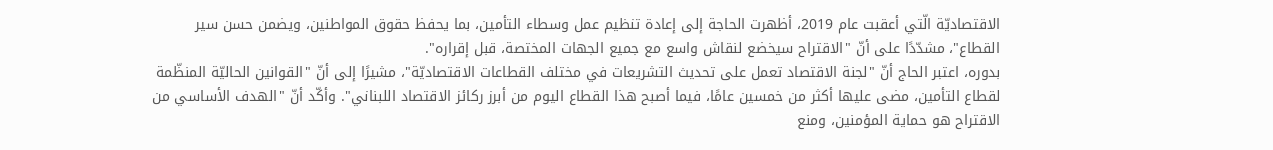الاقتصاديّة الّتي أعقبت عام 2019، أظهرت الحاجة إلى إعادة تنظيم عمل وسطاء التأمين، بما يحفظ حقوق المواطنين، ويضمن حسن سير القطاع"، مشدّدًا على أنّ "الاقتراح سيخضع لنقاش واسع مع جميع الجهات المختصة، قبل إقراره".
بدوره، اعتبر الحاج أنّ "لجنة الاقتصاد تعمل على تحديث التشريعات في مختلف القطاعات الاقتصاديّة"، مشيرًا إلى أنّ "القوانين الحاليّة المنظّمة لقطاع التأمين، مضى عليها أكثر من خمسين عامًا، فيما أصبح هذا القطاع اليوم من أبرز ركائز الاقتصاد اللبناني". وأكّد أنّ "الهدف الأساسي من الاقتراح هو حماية المؤمنين، ومنع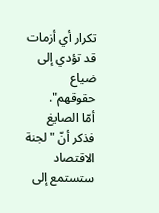تكرار أي أزمات قد تؤدي إلى ضياع حقوقهم".
أمّا الصايغ فذكر أنّ "لجنة الاقتصاد ستستمع إلى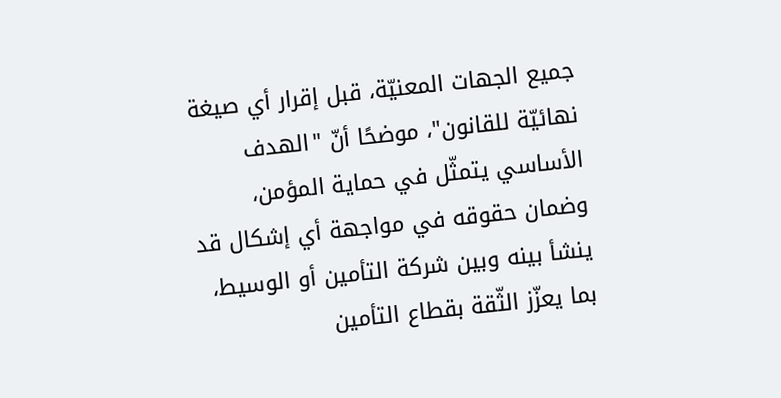جميع الجهات المعنيّة، قبل إقرار أي صيغة نهائيّة للقانون"، موضحًا أنّ "الهدف الأساسي يتمثّل في حماية المؤمن، وضمان حقوقه في مواجهة أي إشكال قد ينشأ بينه وبين شركة التأمين أو الوسيط، بما يعزّز الثّقة بقطاع التأمين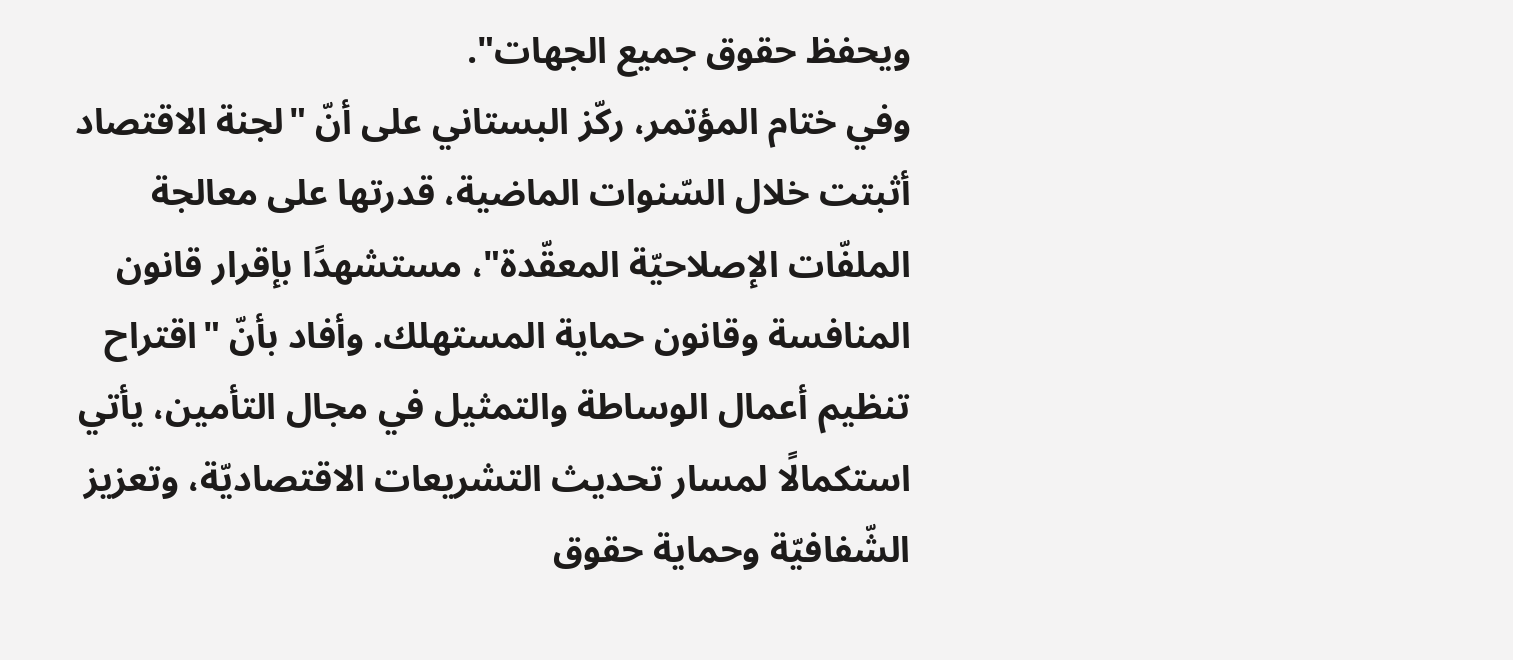ويحفظ حقوق جميع الجهات".
وفي ختام المؤتمر، ركّز البستاني على أنّ "لجنة الاقتصاد أثبتت خلال السّنوات الماضية، قدرتها على معالجة الملفّات الإصلاحيّة المعقّدة"، مستشهدًا بإقرار قانون المنافسة وقانون حماية المستهلك. وأفاد بأنّ "اقتراح تنظيم أعمال الوساطة والتمثيل في مجال التأمين، يأتي استكمالًا لمسار تحديث التشريعات الاقتصاديّة، وتعزيز الشّفافيّة وحماية حقوق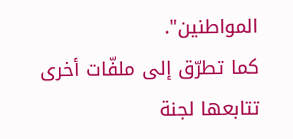المواطنين".
كما تطرّق إلى ملفّات أخرى تتابعها لجنة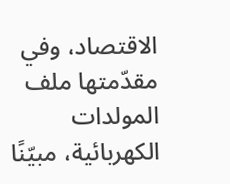الاقتصاد، وفي مقدّمتها ملف المولدات الكهربائية، مبيّنًا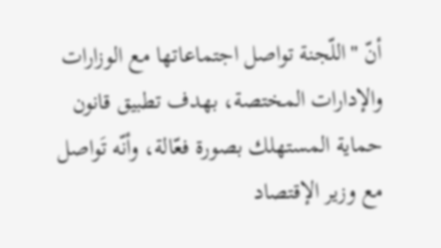أنّ "اللّجنة تواصل اجتماعاتها مع الوزارات والإدارات المختصة، بهدف تطبيق قانون حماية المستهلك بصورة فعّالة، وأنّه تَواصل مع وزير الإقتصاد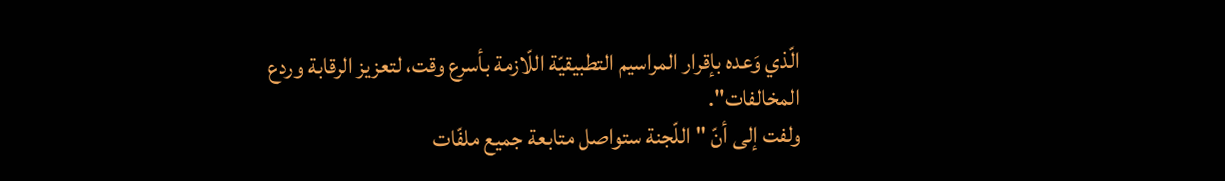الّذي وَعده بإقرار المراسيم التطبيقيّة اللّازمة بأسرع وقت، لتعزيز الرقابة وردع المخالفات".
ولفت إلى أنّ "اللّجنة ستواصل متابعة جميع ملفّات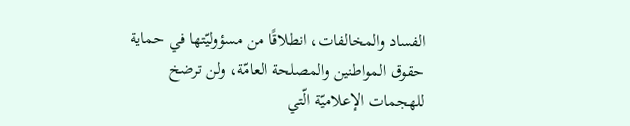الفساد والمخالفات، انطلاقًا من مسؤوليّتها في حماية حقوق المواطنين والمصلحة العامّة، ولن ترضخ للهجمات الإعلاميّة الّتي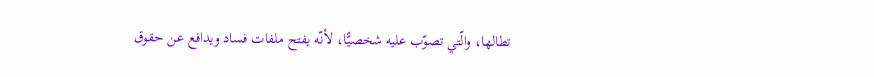تطالها، والّتي تصوّب عليه شخصيًّا، لأنّه يفتح ملفات فساد ويدافع عن حقوق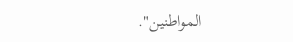المواطنين".